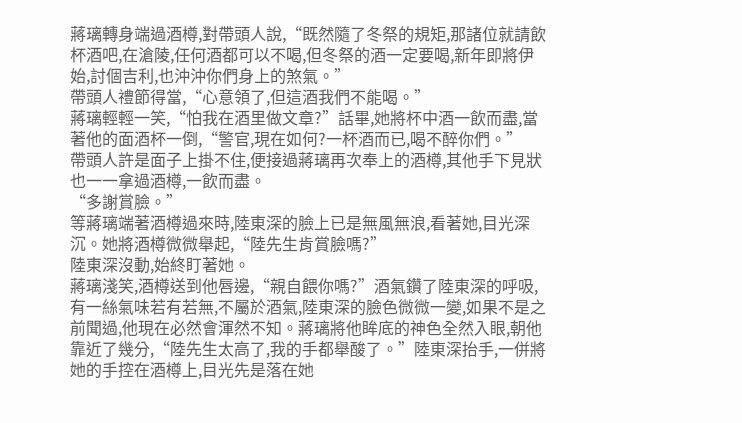蔣璃轉身端過酒樽,對帶頭人說,“既然隨了冬祭的規矩,那諸位就請飲杯酒吧,在滄陵,任何酒都可以不喝,但冬祭的酒一定要喝,新年即將伊始,討個吉利,也沖沖你們身上的煞氣。”
帶頭人禮節得當,“心意領了,但這酒我們不能喝。”
蔣璃輕輕一笑,“怕我在酒里做文章?”話畢,她將杯中酒一飲而盡,當著他的面酒杯一倒,“警官,現在如何?一杯酒而已,喝不醉你們。”
帶頭人許是面子上掛不住,便接過蔣璃再次奉上的酒樽,其他手下見狀也一一拿過酒樽,一飲而盡。
“多謝賞臉。”
等蔣璃端著酒樽過來時,陸東深的臉上已是無風無浪,看著她,目光深沉。她將酒樽微微舉起,“陸先生肯賞臉嗎?”
陸東深沒動,始終盯著她。
蔣璃淺笑,酒樽送到他唇邊,“親自餵你嗎?”酒氣鑽了陸東深的呼吸,有一絲氣味若有若無,不屬於酒氣,陸東深的臉色微微一變,如果不是之前聞過,他現在必然會渾然不知。蔣璃將他眸底的神色全然入眼,朝他靠近了幾分,“陸先生太高了,我的手都舉酸了。”陸東深抬手,一併將她的手控在酒樽上,目光先是落在她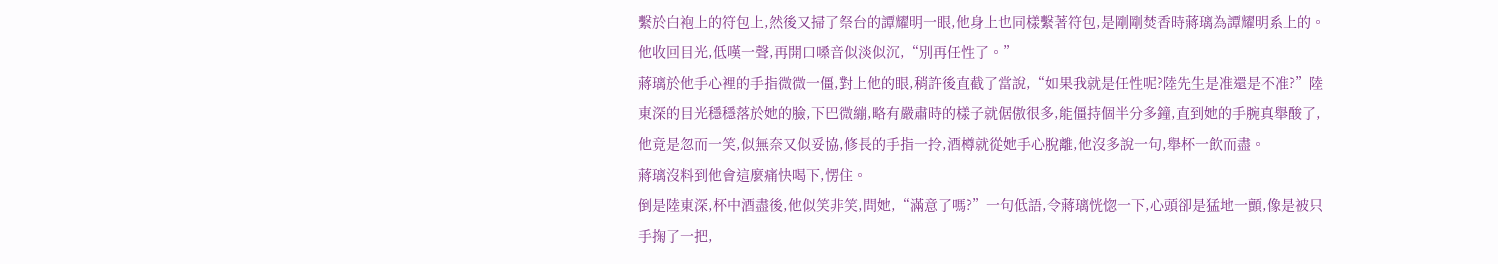繫於白袍上的符包上,然後又掃了祭台的譚耀明一眼,他身上也同樣繫著符包,是剛剛焚香時蔣璃為譚耀明系上的。他收回目光,低嘆一聲,再開口嗓音似淡似沉,“別再任性了。”
蔣璃於他手心裡的手指微微一僵,對上他的眼,稍許後直截了當說,“如果我就是任性呢?陸先生是准還是不准?”陸東深的目光穩穩落於她的臉,下巴微繃,略有嚴肅時的樣子就倨傲很多,能僵持個半分多鐘,直到她的手腕真舉酸了,他竟是忽而一笑,似無奈又似妥協,修長的手指一拎,酒樽就從她手心脫離,他沒多說一句,舉杯一飲而盡。
蔣璃沒料到他會這麼痛快喝下,愣住。
倒是陸東深,杯中酒盡後,他似笑非笑,問她,“滿意了嗎?”一句低語,令蔣璃恍惚一下,心頭卻是猛地一顫,像是被只手掬了一把,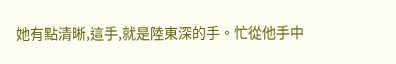她有點清晰,這手,就是陸東深的手。忙從他手中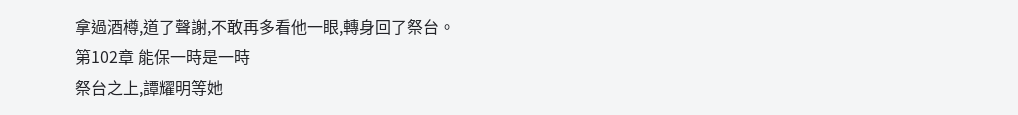拿過酒樽,道了聲謝,不敢再多看他一眼,轉身回了祭台。
第102章 能保一時是一時
祭台之上,譚耀明等她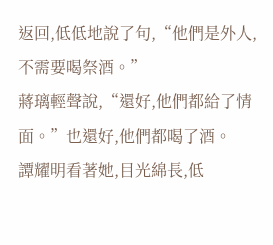返回,低低地說了句,“他們是外人,不需要喝祭酒。”
蔣璃輕聲說,“還好,他們都給了情面。”也還好,他們都喝了酒。
譚耀明看著她,目光綿長,低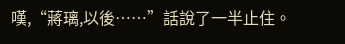嘆,“蔣璃,以後……”話說了一半止住。